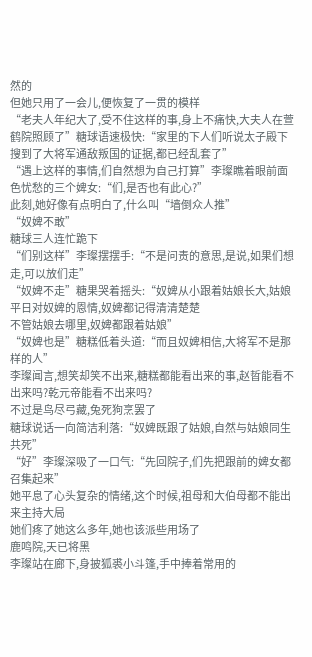然的
但她只用了一会儿,便恢复了一贯的模样
“老夫人年纪大了,受不住这样的事,身上不痛快,大夫人在萱鹤院照顾了”糖球语速极快:“家里的下人们听说太子殿下搜到了大将军通敌叛国的证据,都已经乱套了”
“遇上这样的事情,们自然想为自己打算”李璨瞧着眼前面色忧愁的三个婢女:“们,是否也有此心?”
此刻,她好像有点明白了,什么叫“墙倒众人推”
“奴婢不敢”
糖球三人连忙跪下
“们别这样”李璨摆摆手:“不是问责的意思,是说,如果们想走,可以放们走”
“奴婢不走”糖果哭着摇头:“奴婢从小跟着姑娘长大,姑娘平日对奴婢的恩情,奴婢都记得清清楚楚
不管姑娘去哪里,奴婢都跟着姑娘”
“奴婢也是”糖糕低着头道:“而且奴婢相信,大将军不是那样的人”
李璨闻言,想笑却笑不出来,糖糕都能看出来的事,赵晢能看不出来吗?乾元帝能看不出来吗?
不过是鸟尽弓藏,兔死狗烹罢了
糖球说话一向简洁利落:“奴婢既跟了姑娘,自然与姑娘同生共死”
“好”李璨深吸了一口气:“先回院子,们先把跟前的婢女都召集起来”
她平息了心头复杂的情绪,这个时候,祖母和大伯母都不能出来主持大局
她们疼了她这么多年,她也该派些用场了
鹿鸣院,天已将黑
李璨站在廊下,身披狐裘小斗篷,手中捧着常用的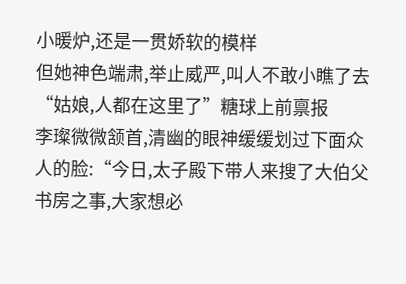小暖炉,还是一贯娇软的模样
但她神色端肃,举止威严,叫人不敢小瞧了去
“姑娘,人都在这里了”糖球上前禀报
李璨微微颔首,清幽的眼神缓缓划过下面众人的脸:“今日,太子殿下带人来搜了大伯父书房之事,大家想必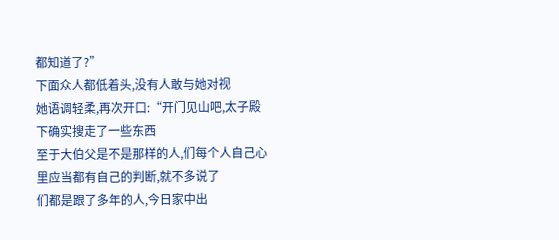都知道了?”
下面众人都低着头,没有人敢与她对视
她语调轻柔,再次开口:“开门见山吧,太子殿下确实搜走了一些东西
至于大伯父是不是那样的人,们每个人自己心里应当都有自己的判断,就不多说了
们都是跟了多年的人,今日家中出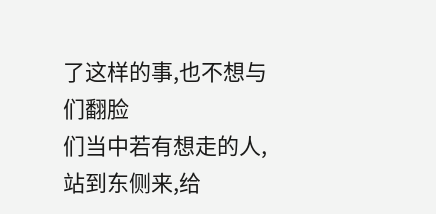了这样的事,也不想与们翻脸
们当中若有想走的人,站到东侧来,给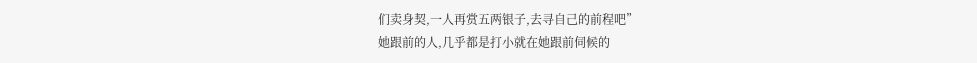们卖身契,一人再赏五两银子,去寻自己的前程吧”
她跟前的人,几乎都是打小就在她跟前伺候的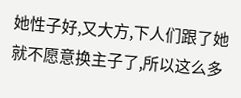她性子好,又大方,下人们跟了她就不愿意换主子了,所以这么多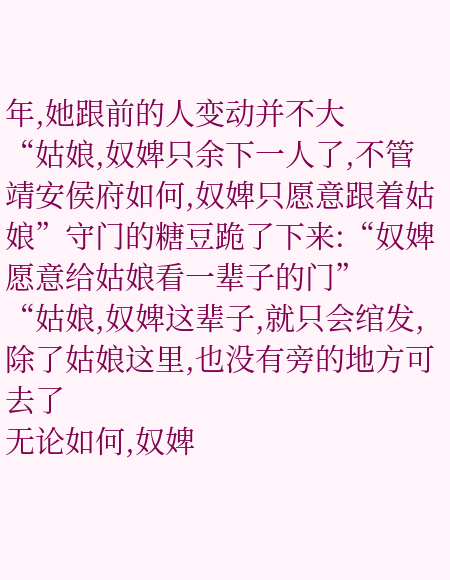年,她跟前的人变动并不大
“姑娘,奴婢只余下一人了,不管靖安侯府如何,奴婢只愿意跟着姑娘”守门的糖豆跪了下来:“奴婢愿意给姑娘看一辈子的门”
“姑娘,奴婢这辈子,就只会绾发,除了姑娘这里,也没有旁的地方可去了
无论如何,奴婢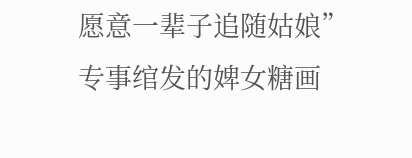愿意一辈子追随姑娘”
专事绾发的婢女糖画